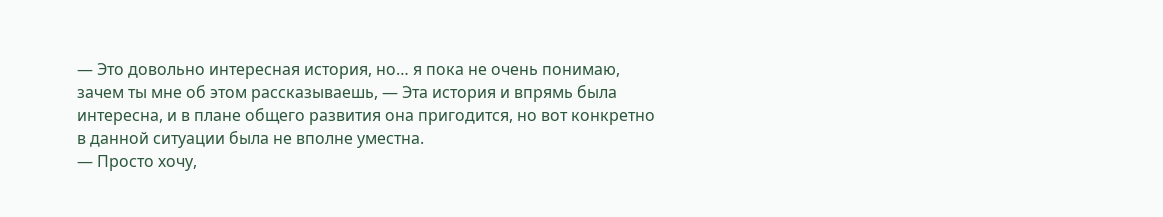— Это довольно интересная история, но… я пока не очень понимаю, зачем ты мне об этом рассказываешь, — Эта история и впрямь была интересна, и в плане общего развития она пригодится, но вот конкретно в данной ситуации была не вполне уместна.
— Просто хочу,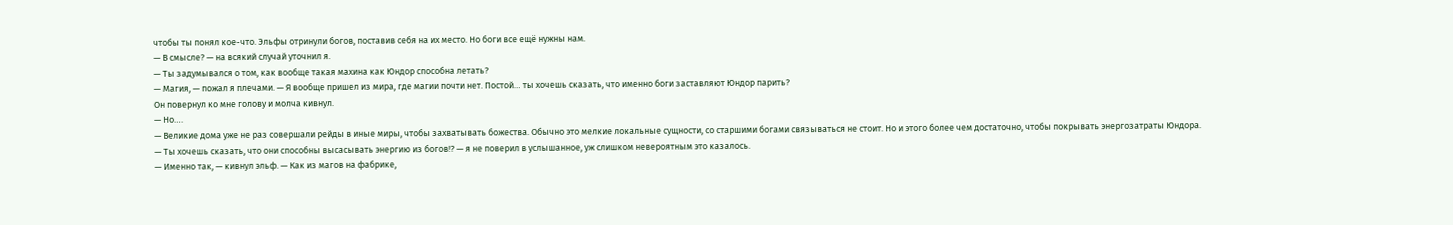чтобы ты понял кое-что. Эльфы отринули богов, поставив себя на их место. Но боги все ещё нужны нам.
— В смысле? — на всякий случай уточнил я.
— Ты задумывался о том, как вообще такая махина как Юндор способна летать?
— Магия, — пожал я плечами. — Я вообще пришел из мира, где магии почти нет. Постой… ты хочешь сказать, что именно боги заставляют Юндор парить?
Он повернул ко мне голову и молча кивнул.
— Но….
— Великие дома уже не раз совершали рейды в иные миры, чтобы захватывать божества. Обычно это мелкие локальные сущности, со старшими богами связываться не стоит. Но и этого более чем достаточно, чтобы покрывать энергозатраты Юндора.
— Ты хочешь сказать, что они способны высасывать энергию из богов!? — я не поверил в услышанное, уж слишком невероятным это казалось.
— Именно так, — кивнул эльф. — Как из магов на фабрике,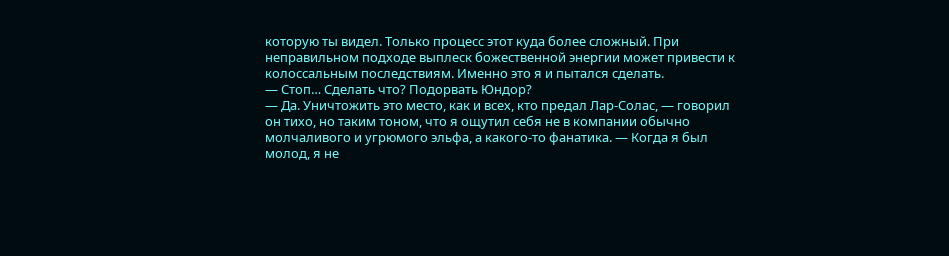которую ты видел. Только процесс этот куда более сложный. При неправильном подходе выплеск божественной энергии может привести к колоссальным последствиям. Именно это я и пытался сделать.
— Стоп… Сделать что? Подорвать Юндор?
— Да. Уничтожить это место, как и всех, кто предал Лар-Солас, — говорил он тихо, но таким тоном, что я ощутил себя не в компании обычно молчаливого и угрюмого эльфа, а какого-то фанатика. — Когда я был молод, я не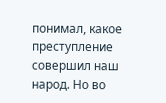понимал, какое преступление совершил наш народ. Но во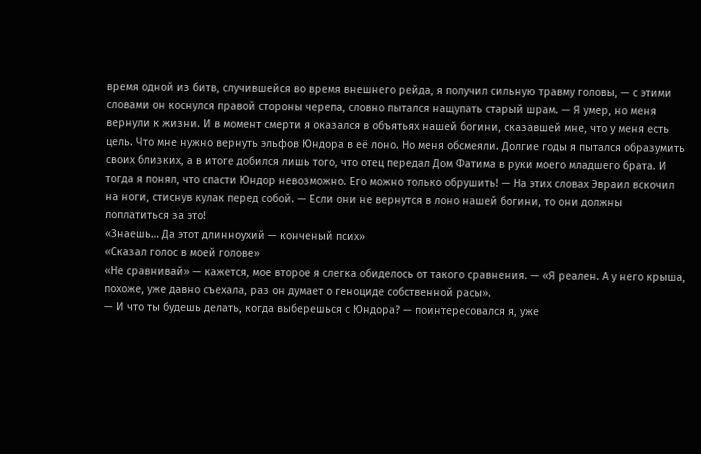время одной из битв, случившейся во время внешнего рейда, я получил сильную травму головы, — с этими словами он коснулся правой стороны черепа, словно пытался нащупать старый шрам. — Я умер, но меня вернули к жизни. И в момент смерти я оказался в объятьях нашей богини, сказавшей мне, что у меня есть цель. Что мне нужно вернуть эльфов Юндора в её лоно. Но меня обсмеяли. Долгие годы я пытался образумить своих близких, а в итоге добился лишь того, что отец передал Дом Фатима в руки моего младшего брата. И тогда я понял, что спасти Юндор невозможно. Его можно только обрушить! — На этих словах Эвраил вскочил на ноги, стиснув кулак перед собой. — Если они не вернутся в лоно нашей богини, то они должны поплатиться за это!
«Знаешь… Да этот длинноухий — конченый псих»
«Сказал голос в моей голове»
«Не сравнивай» — кажется, мое второе я слегка обиделось от такого сравнения. — «Я реален. А у него крыша, похоже, уже давно съехала, раз он думает о геноциде собственной расы».
— И что ты будешь делать, когда выберешься с Юндора? — поинтересовался я, уже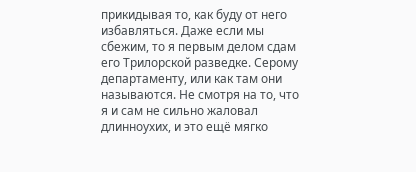прикидывая то, как буду от него избавляться. Даже если мы сбежим, то я первым делом сдам его Трилорской разведке. Серому департаменту, или как там они называются. Не смотря на то, что я и сам не сильно жаловал длинноухих, и это ещё мягко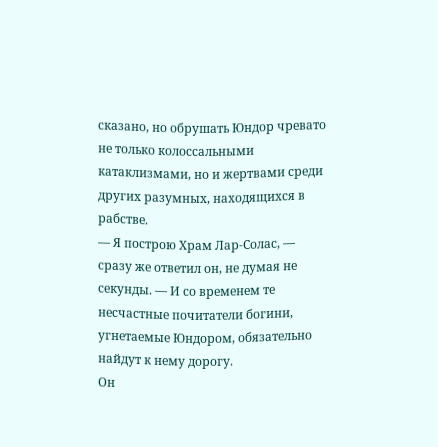сказано, но обрушать Юндор чревато не только колоссальными катаклизмами, но и жертвами среди других разумных, находящихся в рабстве.
— Я построю Храм Лар-Солас, — сразу же ответил он, не думая не секунды. — И со временем те несчастные почитатели богини, угнетаемые Юндором, обязательно найдут к нему дорогу.
Он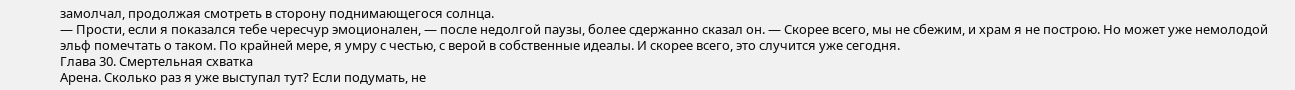замолчал, продолжая смотреть в сторону поднимающегося солнца.
— Прости, если я показался тебе чересчур эмоционален, — после недолгой паузы, более сдержанно сказал он. — Скорее всего, мы не сбежим, и храм я не построю. Но может уже немолодой эльф помечтать о таком. По крайней мере, я умру с честью, с верой в собственные идеалы. И скорее всего, это случится уже сегодня.
Глава 30. Смертельная схватка
Арена. Сколько раз я уже выступал тут? Если подумать, не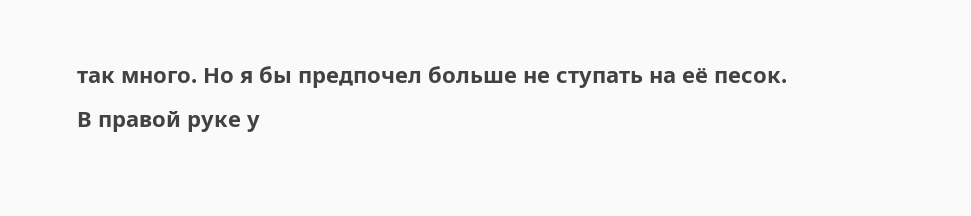так много. Но я бы предпочел больше не ступать на её песок.
В правой руке у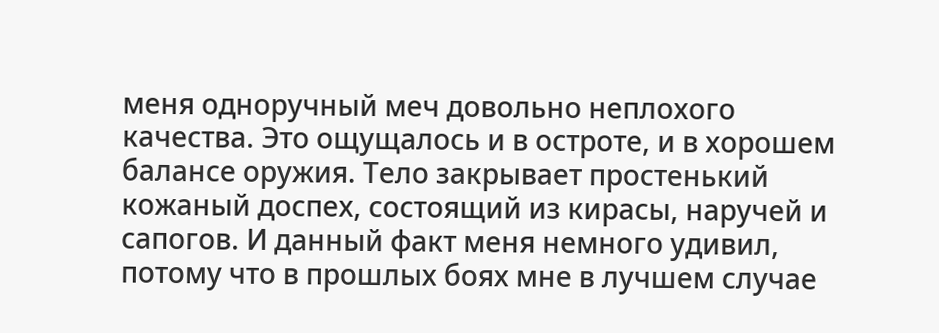меня одноручный меч довольно неплохого качества. Это ощущалось и в остроте, и в хорошем балансе оружия. Тело закрывает простенький кожаный доспех, состоящий из кирасы, наручей и сапогов. И данный факт меня немного удивил, потому что в прошлых боях мне в лучшем случае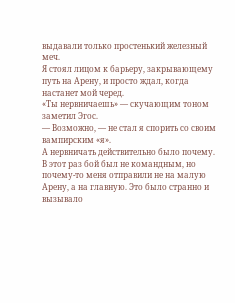выдавали только простенький железный меч.
Я стоял лицом к барьеру, закрывающему путь на Арену, и просто ждал, когда настанет мой черед.
«Ты нервничаешь» — скучающим тоном заметил Эгос.
— Возможно, — не стал я спорить со своим вампирским «я».
А нервничать действительно было почему. В этот раз бой был не командным, но почему-то меня отправили не на малую Арену, а на главную. Это было странно и вызывало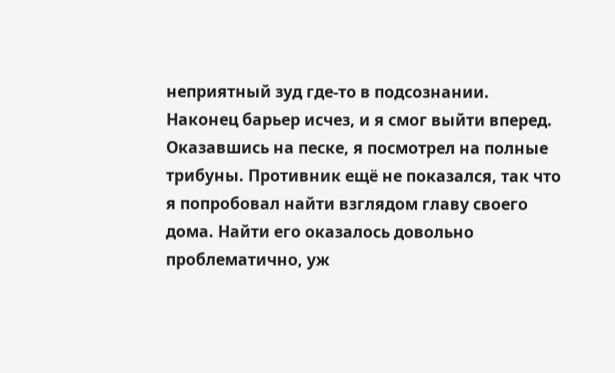неприятный зуд где-то в подсознании.
Наконец барьер исчез, и я смог выйти вперед. Оказавшись на песке, я посмотрел на полные трибуны. Противник ещё не показался, так что я попробовал найти взглядом главу своего дома. Найти его оказалось довольно проблематично, уж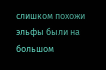слишком похожи эльфы были на большом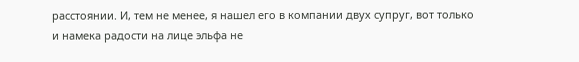расстоянии. И, тем не менее, я нашел его в компании двух супруг, вот только и намека радости на лице эльфа не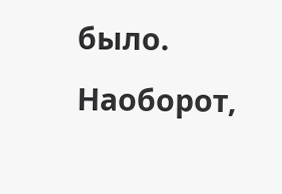было. Наоборот,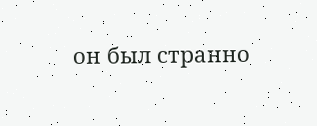он был странно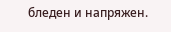бледен и напряжен.